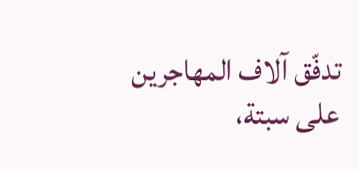تدفّق آلاف المهاجرين على سبتة،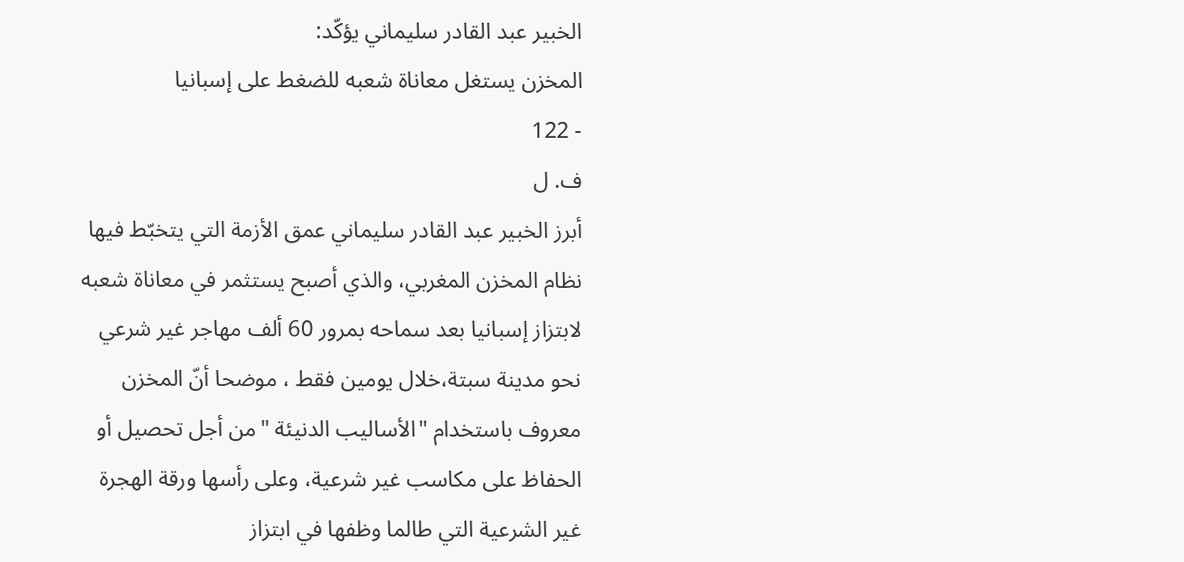الخبير عبد القادر سليماني يؤكّد:
المخزن يستغل معاناة شعبه للضغط على إسبانيا
- 122
ف. ل
أبرز الخبير عبد القادر سليماني عمق الأزمة التي يتخبّط فيها نظام المخزن المغربي، والذي أصبح يستثمر في معاناة شعبه لابتزاز إسبانيا بعد سماحه بمرور 60 ألف مهاجر غير شرعي نحو مدينة سبتة،خلال يومين فقط ، موضحا أنّ المخزن معروف باستخدام "الأساليب الدنيئة "من أجل تحصيل أو الحفاظ على مكاسب غير شرعية، وعلى رأسها ورقة الهجرة غير الشرعية التي طالما وظفها في ابتزاز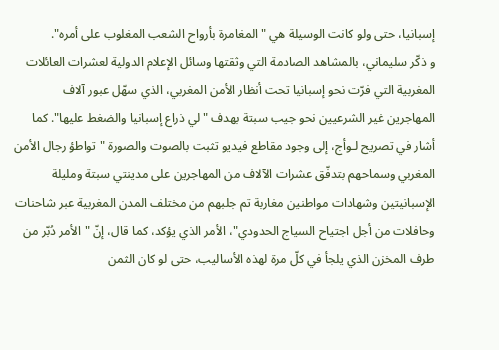إسبانيا، حتى ولو كانت الوسيلة هي "المغامرة بأرواح الشعب المغلوب على أمره".
و ذكّر سليماني، بالمشاهد الصادمة التي وثقتها وسائل الإعلام الدولية لعشرات العائلات المغربية التي فرّت نحو إسبانيا تحت أنظار الأمن المغربي، الذي سهّل عبور آلاف المهاجرين غير الشرعيين نحو جيب سبتة بهدف "لي ذراع إسبانيا والضغط عليها". كما أشار في تصريح لـوأج، إلى وجود مقاطع فيديو تثبت بالصوت والصورة "تواطؤ رجال الأمن المغربي وسماحهم بتدفّق عشرات الآلاف من المهاجرين على مدينتي سبتة ومليلة الإسبانيتين وشهادات مواطنين مغاربة تم جلبهم من مختلف المدن المغربية عبر شاحنات وحافلات من أجل اجتياح السياج الحدودي"، الأمر الذي يؤكد، كما قال، إنّ "الأمر دُبّر من طرف المخزن الذي يلجأ في كلّ مرة لهذه الأساليب، حتى لو كان الثمن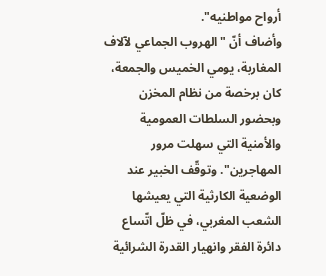أرواح مواطنيه".
وأضاف أنّ "الهروب الجماعي لآلاف المغاربة، يومي الخميس والجمعة، كان برخصة من نظام المخزن وبحضور السلطات العمومية والأمنية التي سهلت مرور المهاجرين". وتوقّف الخبير عند الوضعية الكارثية التي يعيشها الشعب المغربي، في ظلّ اتّساع دائرة الفقر وانهيار القدرة الشرائية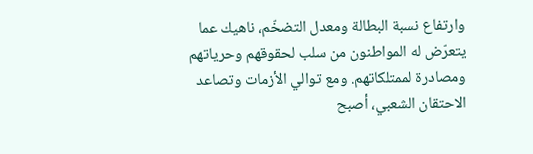وارتفاع نسبة البطالة ومعدل التضخّم، ناهيك عما يتعرّض له المواطنون من سلب لحقوقهم وحرياتهم ومصادرة لممتلكاتهم. ومع توالي الأزمات وتصاعد الاحتقان الشعبي، أصبح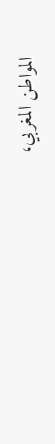المواطن المغربي،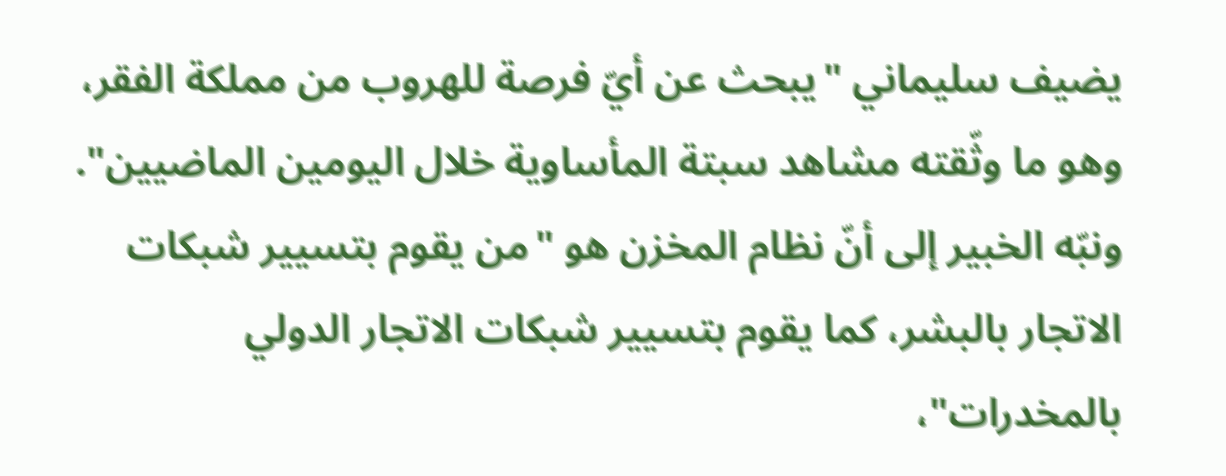يضيف سليماني "يبحث عن أيّ فرصة للهروب من مملكة الفقر، وهو ما وثّقته مشاهد سبتة المأساوية خلال اليومين الماضيين".
ونبّه الخبير إلى أنّ نظام المخزن هو "من يقوم بتسيير شبكات الاتجار بالبشر، كما يقوم بتسيير شبكات الاتجار الدولي بالمخدرات"،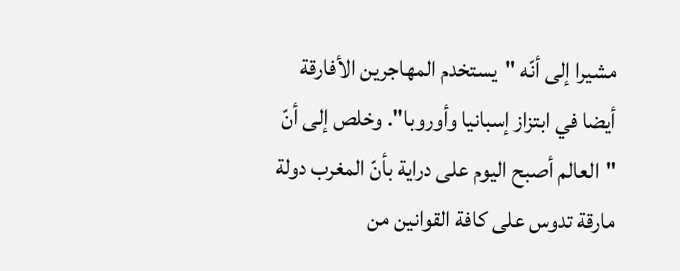مشيرا إلى أنّه "يستخدم المهاجرين الأفارقة أيضا في ابتزاز إسبانيا وأوروبا". وخلص إلى أنّ "العالم أصبح اليوم على دراية بأنّ المغرب دولة مارقة تدوس على كافة القوانين من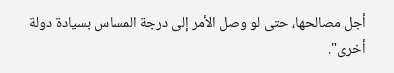أجل مصالحها، حتى لو وصل الأمر إلى درجة المساس بسيادة دولة أخرى".